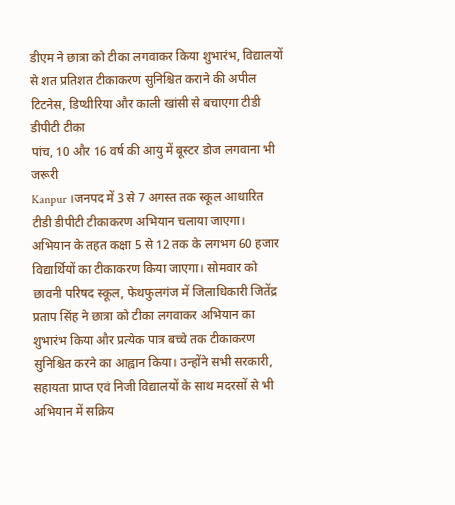डीएम ने छात्रा को टीका लगवाकर किया शुभारंभ, विद्यालयों से शत प्रतिशत टीकाकरण सुनिश्चित कराने की अपील
टिटनेस, डिप्थीरिया और काली खांसी से बचाएगा टीडी डीपीटी टीका
पांच, 10 और 16 वर्ष की आयु में बूस्टर डोज लगवाना भी जरूरी
Kanpur ।जनपद में 3 से 7 अगस्त तक स्कूल आधारित टीडी डीपीटी टीकाकरण अभियान चलाया जाएगा। अभियान के तहत कक्षा 5 से 12 तक के लगभग 60 हजार विद्यार्थियों का टीकाकरण किया जाएगा। सोमवार को छावनी परिषद स्कूल, फेथफुलगंज में जिलाधिकारी जितेंद्र प्रताप सिंह ने छात्रा को टीका लगवाकर अभियान का शुभारंभ किया और प्रत्येक पात्र बच्चे तक टीकाकरण सुनिश्चित करने का आह्वान किया। उन्होंने सभी सरकारी, सहायता प्राप्त एवं निजी विद्यालयों के साथ मदरसों से भी अभियान में सक्रिय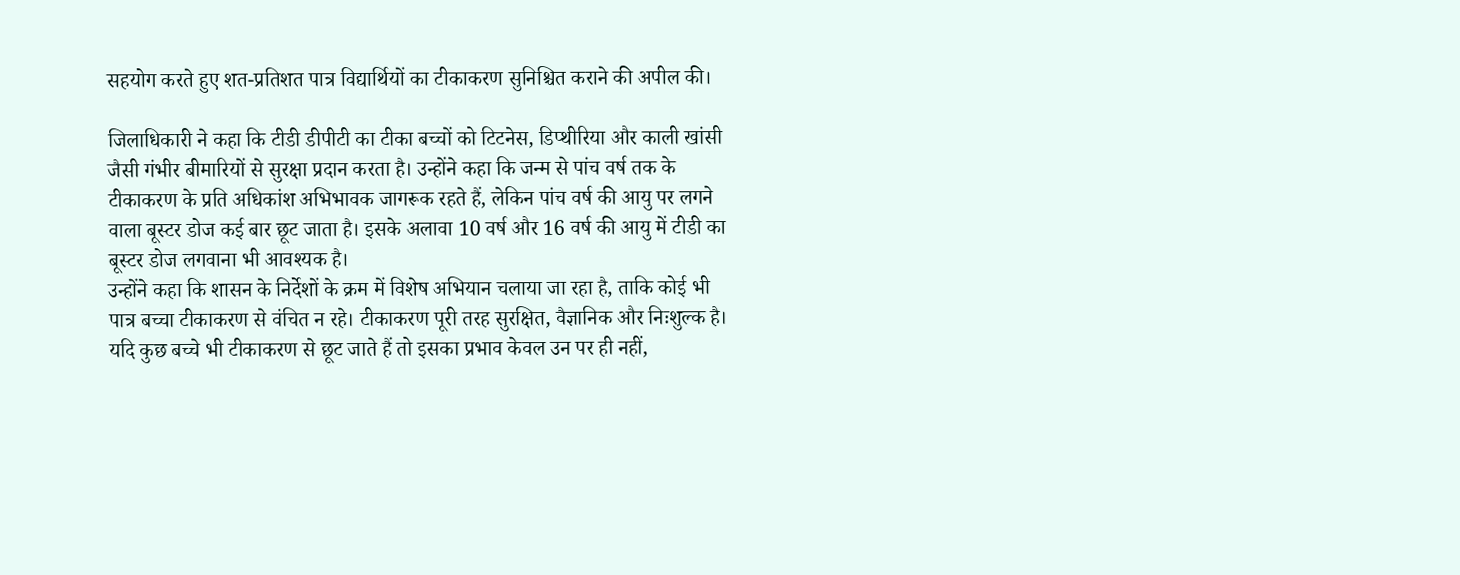सहयोग करते हुए शत-प्रतिशत पात्र विद्यार्थियों का टीकाकरण सुनिश्चित कराने की अपील की।

जिलाधिकारी ने कहा कि टीडी डीपीटी का टीका बच्चों को टिटनेस, डिप्थीरिया और काली खांसी जैसी गंभीर बीमारियों से सुरक्षा प्रदान करता है। उन्होंने कहा कि जन्म से पांच वर्ष तक के टीकाकरण के प्रति अधिकांश अभिभावक जागरूक रहते हैं, लेकिन पांच वर्ष की आयु पर लगने वाला बूस्टर डोज कई बार छूट जाता है। इसके अलावा 10 वर्ष और 16 वर्ष की आयु में टीडी का बूस्टर डोज लगवाना भी आवश्यक है।
उन्होंने कहा कि शासन के निर्देशों के क्रम में विशेष अभियान चलाया जा रहा है, ताकि कोई भी पात्र बच्चा टीकाकरण से वंचित न रहे। टीकाकरण पूरी तरह सुरक्षित, वैज्ञानिक और निःशुल्क है। यदि कुछ बच्चे भी टीकाकरण से छूट जाते हैं तो इसका प्रभाव केवल उन पर ही नहीं,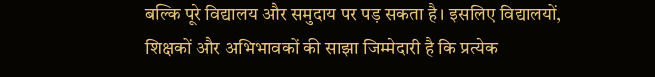बल्कि पूरे विद्यालय और समुदाय पर पड़ सकता है। इसलिए विद्यालयों, शिक्षकों और अभिभावकों की साझा जिम्मेदारी है कि प्रत्येक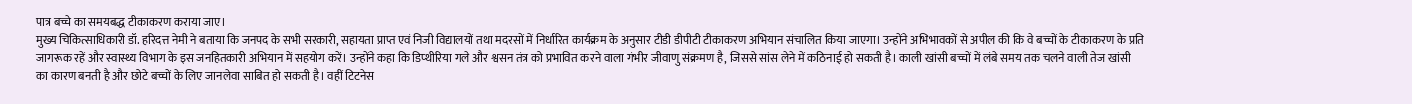पात्र बच्चे का समयबद्ध टीकाकरण कराया जाए।
मुख्य चिकित्साधिकारी डॉ. हरिदत्त नेमी ने बताया कि जनपद के सभी सरकारी, सहायता प्राप्त एवं निजी विद्यालयों तथा मदरसों में निर्धारित कार्यक्रम के अनुसार टीडी डीपीटी टीकाकरण अभियान संचालित किया जाएगा। उन्होंने अभिभावकों से अपील की कि वे बच्चों के टीकाकरण के प्रति जागरूक रहें और स्वास्थ्य विभाग के इस जनहितकारी अभियान में सहयोग करें। उन्होंने कहा कि डिप्थीरिया गले और श्वसन तंत्र को प्रभावित करने वाला गंभीर जीवाणु संक्रमण है, जिससे सांस लेने में कठिनाई हो सकती है। काली खांसी बच्चों में लंबे समय तक चलने वाली तेज खांसी का कारण बनती है और छोटे बच्चों के लिए जानलेवा साबित हो सकती है। वहीं टिटनेस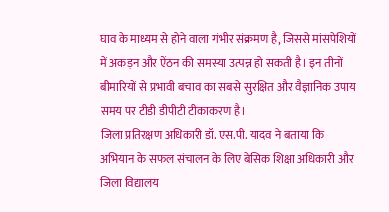घाव के माध्यम से होने वाला गंभीर संक्रमण है, जिससे मांसपेशियों में अकड़न और ऐंठन की समस्या उत्पन्न हो सकती है। इन तीनों बीमारियों से प्रभावी बचाव का सबसे सुरक्षित और वैज्ञानिक उपाय समय पर टीडी डीपीटी टीकाकरण है।
जिला प्रतिरक्षण अधिकारी डॉ. एस.पी. यादव ने बताया कि अभियान के सफल संचालन के लिए बेसिक शिक्षा अधिकारी और जिला विद्यालय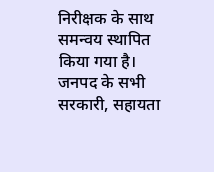निरीक्षक के साथ समन्वय स्थापित किया गया है। जनपद के सभी सरकारी, सहायता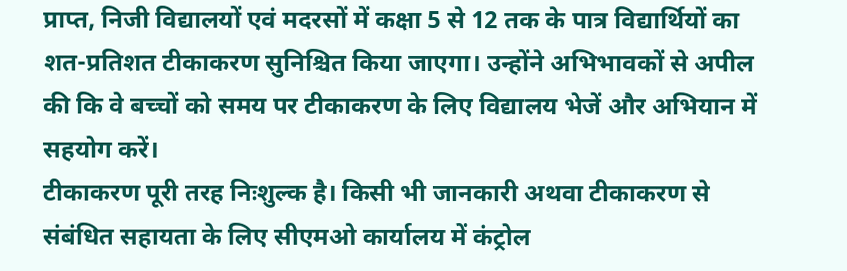प्राप्त, निजी विद्यालयों एवं मदरसों में कक्षा 5 से 12 तक के पात्र विद्यार्थियों का शत-प्रतिशत टीकाकरण सुनिश्चित किया जाएगा। उन्होंने अभिभावकों से अपील की कि वे बच्चों को समय पर टीकाकरण के लिए विद्यालय भेजें और अभियान में सहयोग करें।
टीकाकरण पूरी तरह निःशुल्क है। किसी भी जानकारी अथवा टीकाकरण से संबंधित सहायता के लिए सीएमओ कार्यालय में कंट्रोल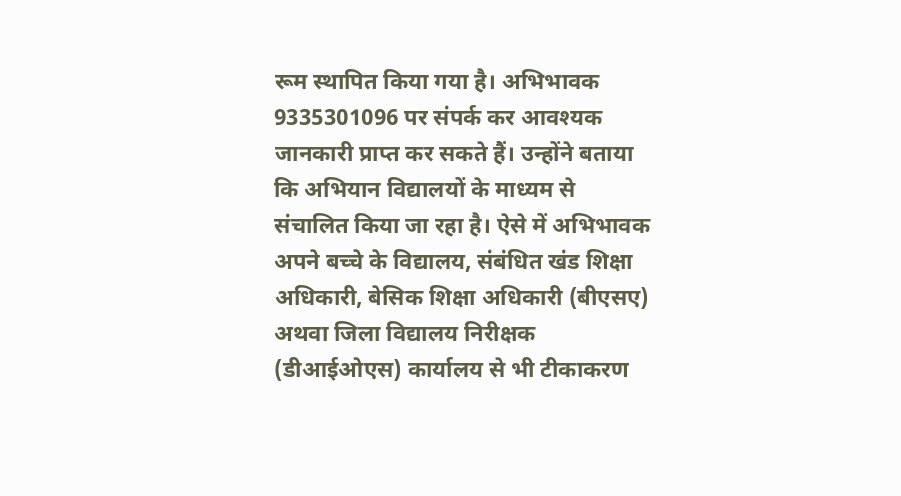रूम स्थापित किया गया है। अभिभावक 9335301096 पर संपर्क कर आवश्यक जानकारी प्राप्त कर सकते हैं। उन्होंने बताया कि अभियान विद्यालयों के माध्यम से संचालित किया जा रहा है। ऐसे में अभिभावक अपने बच्चे के विद्यालय, संबंधित खंड शिक्षा अधिकारी, बेसिक शिक्षा अधिकारी (बीएसए) अथवा जिला विद्यालय निरीक्षक (डीआईओएस) कार्यालय से भी टीकाकरण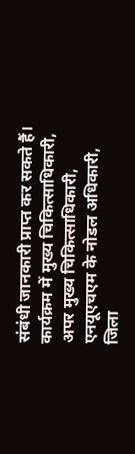संबंधी जानकारी प्राप्त कर सकते हैं।
कार्यक्रम में मुख्य चिकित्साधिकारी, अपर मुख्य चिकित्साधिकारी, एनयूएचएम के नोडल अधिकारी, जिला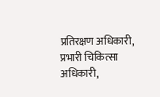प्रतिरक्षण अधिकारी, प्रभारी चिकित्सा अधिकारी,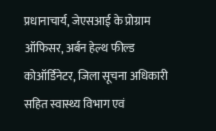प्रधानाचार्य, जेएसआई के प्रोग्राम ऑफिसर, अर्बन हेल्थ फील्ड कोऑर्डिनेटर, जिला सूचना अधिकारी सहित स्वास्थ्य विभाग एवं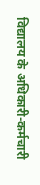विद्यालय के अधिकारी-कर्मचारी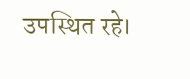उपस्थित रहे।